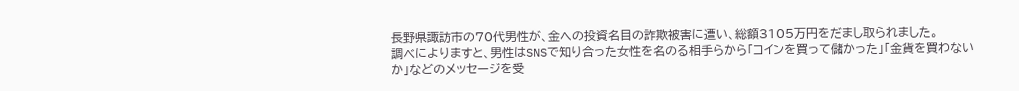長野県諏訪市の70代男性が、金への投資名目の詐欺被害に遭い、総額3105万円をだまし取られました。
調べによりますと、男性はSNSで知り合った女性を名のる相手らから「コインを買って儲かった」「金貨を買わないか」などのメッセージを受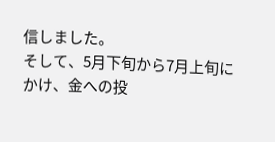信しました。
そして、5月下旬から7月上旬にかけ、金への投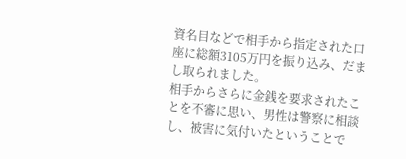資名目などで相手から指定された口座に総額3105万円を振り込み、だまし取られました。
相手からさらに金銭を要求されたことを不審に思い、男性は警察に相談し、被害に気付いたということで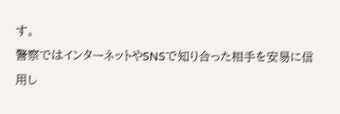す。
警察ではインターネットやSNSで知り合った相手を安易に信用し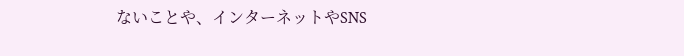ないことや、インターネットやSNS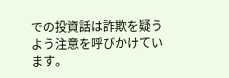での投資話は詐欺を疑うよう注意を呼びかけています。